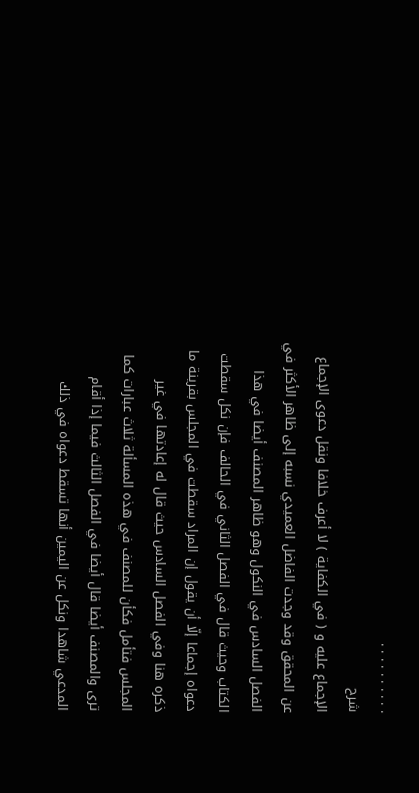. . . . . . . . . .
شرح
الإجماع عليه و ( في الكفاية ) لا أعرف خلافا ونقل دعوى الإجماع عن المحقق وقد وجدت الفاضل العميدي نسبه إلى ظاهر الأكثر في الفصل السادس في النكول وهو ظاهر المصنف أيضا في هذا الكتاب وحيث قال في الفصل الثاني في الحالف فإن نكل سقطت دعواه إجماعا إلّا أن يقول إن المراد سقطت في المجلس بقرينة ما ذكره هنا وفي الفصل السادس حيث قال له إعادتها في غير المجلس فتأمل فكأن للمصنف في هذه المسألة ثلاث عبارات كما ترى والمصنف أيضا قال أيضا في الفصل الثالث فيما إذا أقام المدعي شاهدا ونكل عن اليمين أنها تسقط دعواه في ذلك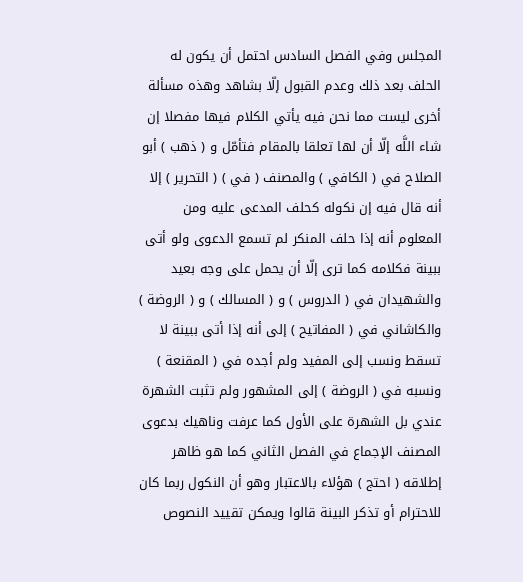المجلس وفي الفصل السادس احتمل أن يكون له الحلف بعد ذلك وعدم القبول إلّا بشاهد وهذه مسألة أخرى ليست مما نحن فيه يأتي الكلام فيها مفصلا إن شاء اللَّه إلّا أن لها تعلقا بالمقام فتأمّل و ( ذهب ) أبو الصلاح في ( الكافي ) والمصنف ( في ) ( التحرير ) إلا أنه قال فيه إن نكوله كحلف المدعى عليه ومن المعلوم أنه إذا حلف المنكر لم تسمع الدعوى ولو أتى ببينة فكلامه كما ترى إلّا أن يحمل على وجه بعيد والشهيدان في ( الدروس ) و ( المسالك ) و ( الروضة ) والكاشاني في ( المفاتيح ) إلى أنه إذا أتى ببينة لا تسقط ونسب إلى المفيد ولم أجده في ( المقنعة ) ونسبه في ( الروضة ) إلى المشهور ولم تثبت الشهرة عندي بل الشهرة على الأول كما عرفت وناهيك بدعوى المصنف الإجماع في الفصل الثاني كما هو ظاهر إطلاقه ( احتج ) هؤلاء بالاعتبار وهو أن النكول ربما كان للاحترام أو تذكر البينة قالوا ويمكن تقييد النصوص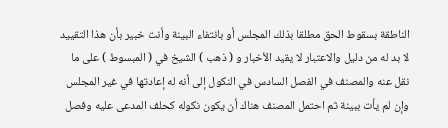الناطقة بسقوط الحق مطلقا بذلك المجلس أو بانتفاء البينة وأنت خبير بأن هذا التقييد لا بد له من دليل والاعتبار لا يقيد الأخبار و ( ذهب ) الشيخ في ( المبسوط ) على ما نقل عنه والمصنف في الفصل السادس في النكول إلى أنه له إعادتها في غير المجلس وإن لم يأت ببينة ثم احتمل المصنف هناك أن يكون نكوله كحلف المدعى عليه وفصل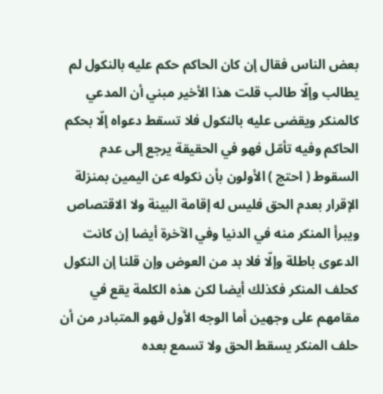بعض الناس فقال إن كان الحاكم حكم عليه بالنكول لم يطالب وإلّا طالب قلت هذا الأخير مبني أن المدعي كالمنكر ويقضى عليه بالنكول فلا تسقط دعواه إلّا بحكم الحاكم وفيه تأمّل فهو في الحقيقة يرجع إلى عدم السقوط ( احتج ) الأولون بأن نكوله عن اليمين بمنزلة الإقرار بعدم الحق فليس له إقامة البينة ولا الاقتصاص ويبرأ المنكر منه في الدنيا وفي الآخرة أيضا إن كانت الدعوى باطلة وإلّا فلا بد من العوض وإن قلنا إن النكول كحلف المنكر فكذلك أيضا لكن هذه الكلمة يقع في مقامهم على وجهين أما الوجه الأول فهو المتبادر من أن حلف المنكر يسقط الحق ولا تسمع بعده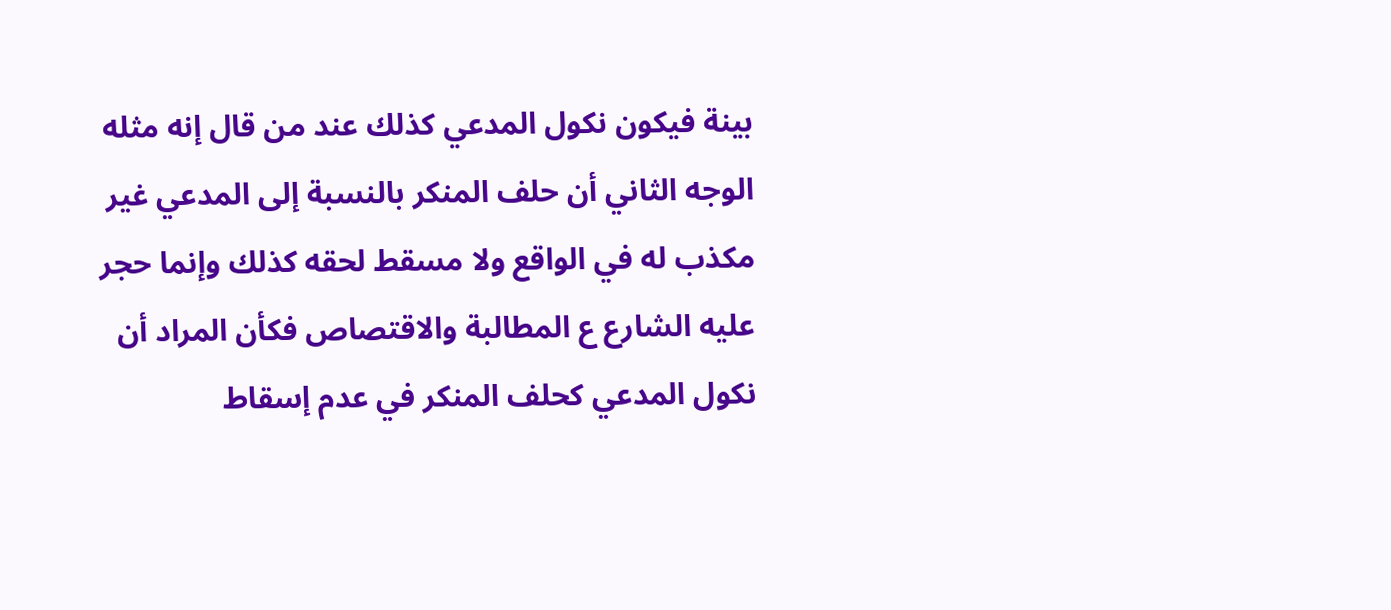بينة فيكون نكول المدعي كذلك عند من قال إنه مثله الوجه الثاني أن حلف المنكر بالنسبة إلى المدعي غير مكذب له في الواقع ولا مسقط لحقه كذلك وإنما حجر عليه الشارع ع المطالبة والاقتصاص فكأن المراد أن نكول المدعي كحلف المنكر في عدم إسقاط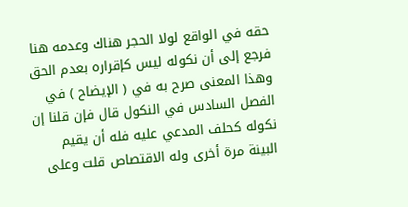حقه في الواقع لولا الحجر هناك وعدمه هنا فرجع إلى أن نكوله ليس كإقراره بعدم الحق وهذا المعنى صرح به في ( الإيضاح ) في الفصل السادس في النكول قال فإن قلنا إن نكوله كحلف المدعي عليه فله أن يقيم البينة مرة أخرى وله الاقتصاص قلت وعلى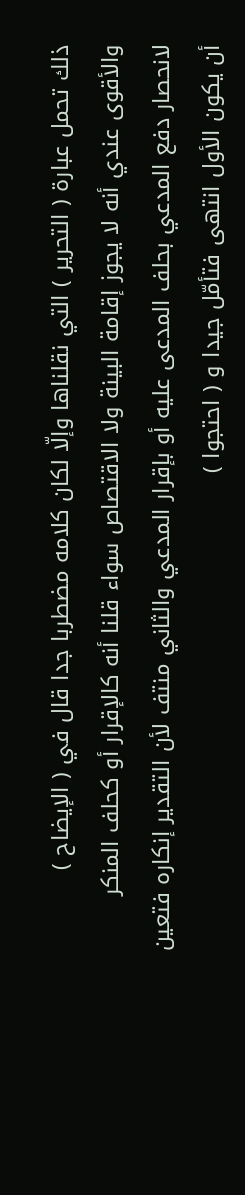ذلك تحمل عبارة ( التحرير ) التي نقلناها وإلّا لكان كلامه مضطربا جدا قال في ( الإيضاح ) والأقوى عندي أنه لا يجوز إقامة البينة ولا الاقتصاص سواء قلنا أنه كالإقرار أو كحلف المنكر لانحصار دفع المدعي بحلف المدعى عليه أو بإقرار المدعي والثاني منتف لأن التقدير إنكاره فتعين أن يكون الأول انتهى فتأمّل جيدا و ( احتجوا )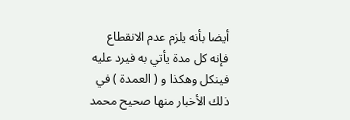أيضا بأنه يلزم عدم الانقطاع فإنه كل مدة يأتي به فيرد عليه فينكل وهكذا و ( العمدة ) في ذلك الأخبار منها صحيح محمد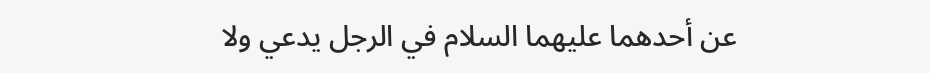عن أحدهما عليهما السلام في الرجل يدعي ولا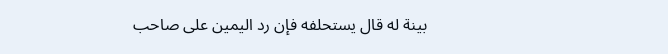بينة له قال يستحلفه فإن رد اليمين على صاحب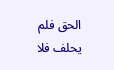الحق فلم يحلف فلا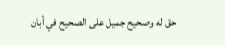حق له وصحيح جميل على الصحيح في أبان